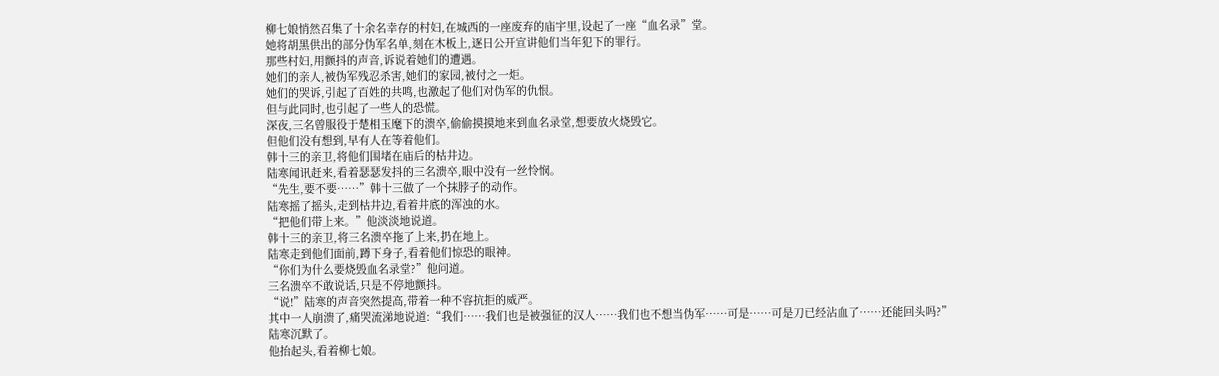柳七娘悄然召集了十余名幸存的村妇,在城西的一座废弃的庙宇里,设起了一座“血名录”堂。
她将胡黑供出的部分伪军名单,刻在木板上,逐日公开宣讲他们当年犯下的罪行。
那些村妇,用颤抖的声音,诉说着她们的遭遇。
她们的亲人,被伪军残忍杀害,她们的家园,被付之一炬。
她们的哭诉,引起了百姓的共鸣,也激起了他们对伪军的仇恨。
但与此同时,也引起了一些人的恐慌。
深夜,三名曾服役于楚相玉麾下的溃卒,偷偷摸摸地来到血名录堂,想要放火烧毁它。
但他们没有想到,早有人在等着他们。
韩十三的亲卫,将他们围堵在庙后的枯井边。
陆寒闻讯赶来,看着瑟瑟发抖的三名溃卒,眼中没有一丝怜悯。
“先生,要不要……”韩十三做了一个抹脖子的动作。
陆寒摇了摇头,走到枯井边,看着井底的浑浊的水。
“把他们带上来。”他淡淡地说道。
韩十三的亲卫,将三名溃卒拖了上来,扔在地上。
陆寒走到他们面前,蹲下身子,看着他们惊恐的眼神。
“你们为什么要烧毁血名录堂?”他问道。
三名溃卒不敢说话,只是不停地颤抖。
“说!”陆寒的声音突然提高,带着一种不容抗拒的威严。
其中一人崩溃了,痛哭流涕地说道:“我们……我们也是被强征的汉人……我们也不想当伪军……可是……可是刀已经沾血了……还能回头吗?”
陆寒沉默了。
他抬起头,看着柳七娘。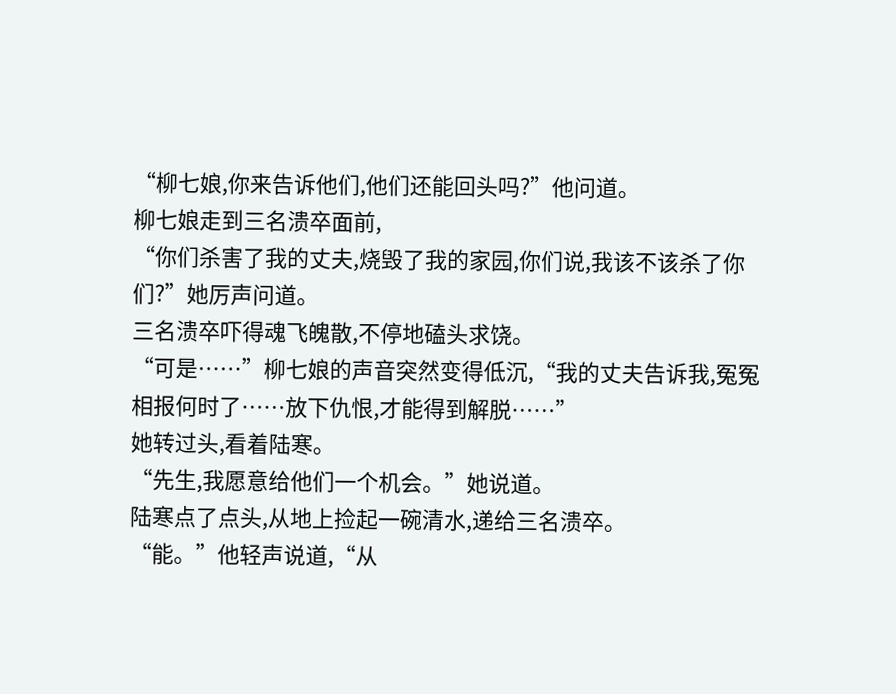“柳七娘,你来告诉他们,他们还能回头吗?”他问道。
柳七娘走到三名溃卒面前,
“你们杀害了我的丈夫,烧毁了我的家园,你们说,我该不该杀了你们?”她厉声问道。
三名溃卒吓得魂飞魄散,不停地磕头求饶。
“可是……”柳七娘的声音突然变得低沉,“我的丈夫告诉我,冤冤相报何时了……放下仇恨,才能得到解脱……”
她转过头,看着陆寒。
“先生,我愿意给他们一个机会。”她说道。
陆寒点了点头,从地上捡起一碗清水,递给三名溃卒。
“能。”他轻声说道,“从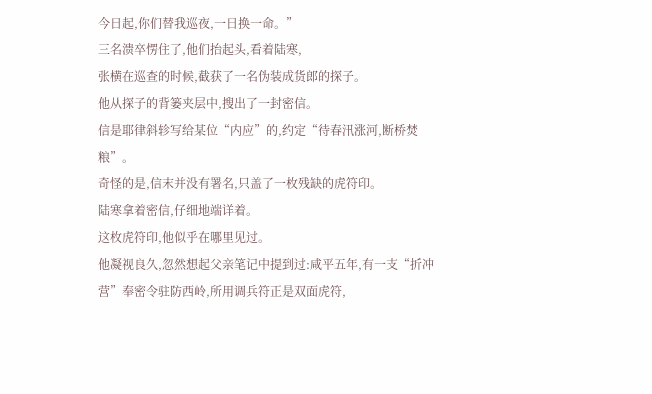今日起,你们替我巡夜,一日换一命。”
三名溃卒愣住了,他们抬起头,看着陆寒,
张横在巡查的时候,截获了一名伪装成货郎的探子。
他从探子的背篓夹层中,搜出了一封密信。
信是耶律斜轸写给某位“内应”的,约定“待春汛涨河,断桥焚粮”。
奇怪的是,信末并没有署名,只盖了一枚残缺的虎符印。
陆寒拿着密信,仔细地端详着。
这枚虎符印,他似乎在哪里见过。
他凝视良久,忽然想起父亲笔记中提到过:咸平五年,有一支“折冲营”奉密令驻防西岭,所用调兵符正是双面虎符,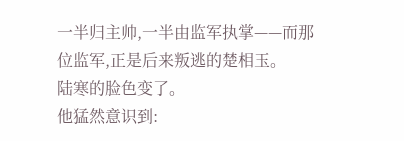一半归主帅,一半由监军执掌——而那位监军,正是后来叛逃的楚相玉。
陆寒的脸色变了。
他猛然意识到: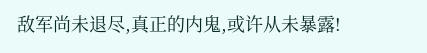敌军尚未退尽,真正的内鬼,或许从未暴露!